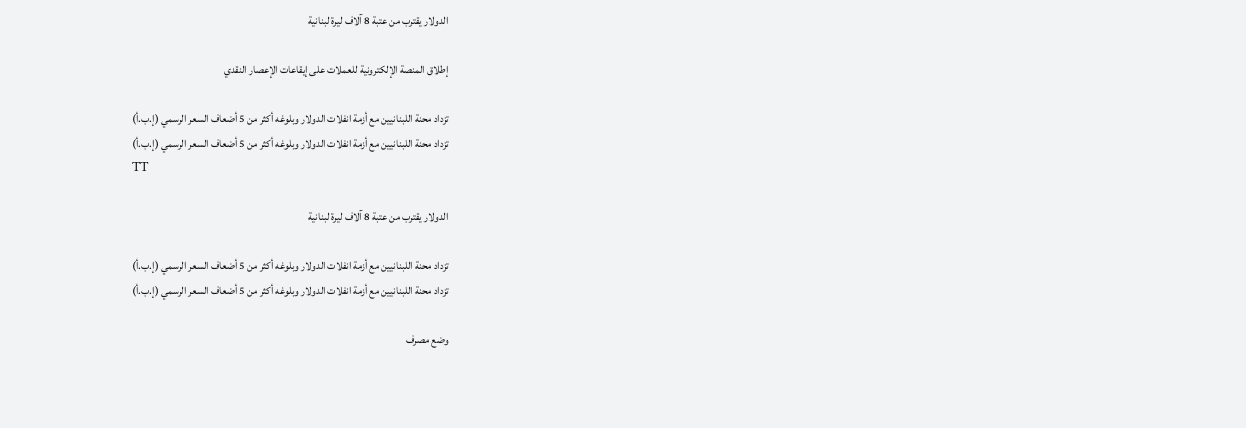الدولار يقترب من عتبة 8 آلاف ليرة لبنانية

إطلاق المنصة الإلكترونية للعملات على إيقاعات الإعصار النقدي

تزداد محنة اللبنانيين مع أزمة انفلات الدولار وبلوغه أكثر من 5 أضعاف السعر الرسمي (إ.ب.أ)
تزداد محنة اللبنانيين مع أزمة انفلات الدولار وبلوغه أكثر من 5 أضعاف السعر الرسمي (إ.ب.أ)
TT

الدولار يقترب من عتبة 8 آلاف ليرة لبنانية

تزداد محنة اللبنانيين مع أزمة انفلات الدولار وبلوغه أكثر من 5 أضعاف السعر الرسمي (إ.ب.أ)
تزداد محنة اللبنانيين مع أزمة انفلات الدولار وبلوغه أكثر من 5 أضعاف السعر الرسمي (إ.ب.أ)

وضع مصرف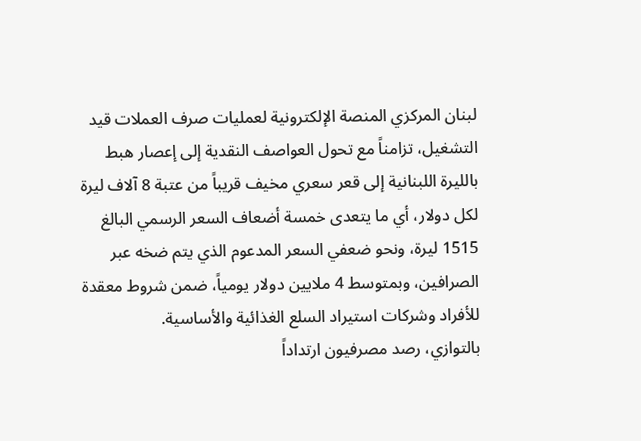لبنان المركزي المنصة الإلكترونية لعمليات صرف العملات قيد التشغيل، تزامناً مع تحول العواصف النقدية إلى إعصار هبط بالليرة اللبنانية إلى قعر سعري مخيف قريباً من عتبة 8 آلاف ليرة لكل دولار، أي ما يتعدى خمسة أضعاف السعر الرسمي البالغ 1515 ليرة، ونحو ضعفي السعر المدعوم الذي يتم ضخه عبر الصرافين، وبمتوسط 4 ملايين دولار يومياً، ضمن شروط معقدة للأفراد وشركات استيراد السلع الغذائية والأساسية.
بالتوازي، رصد مصرفيون ارتداداً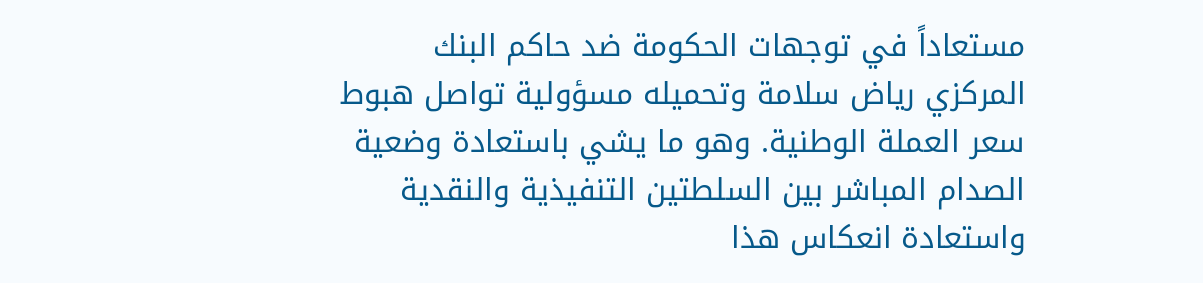مستعاداً في توجهات الحكومة ضد حاكم البنك المركزي رياض سلامة وتحميله مسؤولية تواصل هبوط سعر العملة الوطنية. وهو ما يشي باستعادة وضعية الصدام المباشر بين السلطتين التنفيذية والنقدية واستعادة انعكاس هذا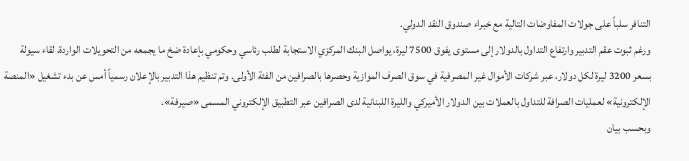التنافر سلباً على جولات المفاوضات التالية مع خبراء صندوق النقد الدولي.
ورغم ثبوت عقم التدبير وارتفاع التداول بالدولار إلى مستوى يفوق 7500 ليرة، يواصل البنك المركزي الاستجابة لطلب رئاسي وحكومي بإعادة ضخ ما يجمعه من التحويلات الواردة، لقاء سيولة بسعر 3200 ليرة لكل دولار، عبر شركات الأموال غير المصرفية في سوق الصرف الموازية وحصرها بالصرافين من الفئة الأولى. وتم تنظيم هذا التدبير بالإعلان رسمياً أمس عن بدء تشغيل «المنصة الإلكترونية» لعمليات الصرافة للتداول بالعملات بين الدولار الأميركي والليرة اللبنانية لدى الصرافين عبر التطبيق الإلكتروني المسمى «صيرفة».
وبحسب بيان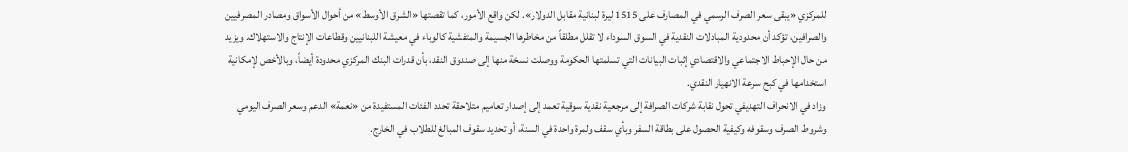للمركزي «يبقى سعر الصرف الرسمي في المصارف على 1515 ليرة لبنانية مقابل الدولار». لكن واقع الأمور، كما تقصتها «الشرق الأوسط» من أحوال الأسواق ومصادر المصرفيين والصرافين، تؤكد أن محدودية المبادلات النقدية في السوق السوداء لا تقلل مطلقاً من مخاطرها الجسيمة والمتفشية كالوباء في معيشة اللبنانيين وقطاعات الإنتاج والاستهلاك. ويزيد من حال الإحباط الاجتماعي والاقتصادي إثبات البيانات التي تسلمتها الحكومة ووصلت نسخة منها إلى صندوق النقد، بأن قدرات البنك المركزي محدودة أيضاً، وبالأخص لإمكانية استخدامها في كبح سرعة الانهيار النقدي.
وزاد في الانحراف التهديفي تحول نقابة شركات الصرافة إلى مرجعية نقدية سوقية تعمد إلى إصدار تعاميم متلاحقة تحدد الفئات المستفيدة من «نعمة» الدعم وسعر الصرف اليومي وشروط الصرف وسقوفه وكيفية الحصول على بطاقة السفر وبأي سقف ولمرة واحدة في السنة، أو تحديد سقوف المبالغ للطلاب في الخارج.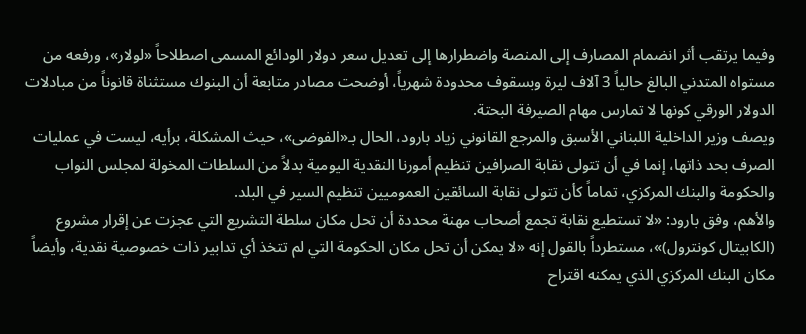وفيما يرتقب أثر انضمام المصارف إلى المنصة واضطرارها إلى تعديل سعر دولار الودائع المسمى اصطلاحاً «لولار»، ورفعه من مستواه المتدني البالغ حالياً 3 آلاف ليرة وبسقوف محدودة شهرياً، أوضحت مصادر متابعة أن البنوك مستثناة قانوناً من مبادلات الدولار الورقي كونها لا تمارس مهام الصيرفة البحتة.
ويصف وزير الداخلية اللبناني الأسبق والمرجع القانوني زياد بارود، الحال بـ«الفوضى»، حيث المشكلة، برأيه، ليست في عمليات الصرف بحد ذاتها، إنما في أن تتولى نقابة الصرافين تنظيم أمورنا النقدية اليومية بدلاً من السلطات المخولة لمجلس النواب والحكومة والبنك المركزي، تماماً كأن تتولى نقابة السائقين العموميين تنظيم السير في البلد.
والأهم، وفق بارود: «لا تستطيع نقابة تجمع أصحاب مهنة محددة أن تحل مكان سلطة التشريع التي عجزت عن إقرار مشروع (الكابيتال كونترول)»، مستطرداً بالقول إنه «لا يمكن أن تحل مكان الحكومة التي لم تتخذ أي تدابير ذات خصوصية نقدية، وأيضاً مكان البنك المركزي الذي يمكنه اقتراح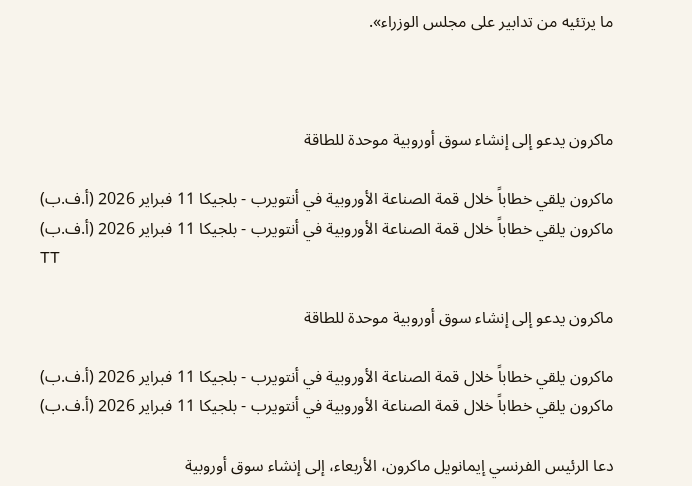ما يرتئيه من تدابير على مجلس الوزراء».



ماكرون يدعو إلى إنشاء سوق أوروبية موحدة للطاقة

ماكرون يلقي خطاباً خلال قمة الصناعة الأوروبية في أنتويرب - بلجيكا 11 فبراير 2026 (أ.ف.ب)
ماكرون يلقي خطاباً خلال قمة الصناعة الأوروبية في أنتويرب - بلجيكا 11 فبراير 2026 (أ.ف.ب)
TT

ماكرون يدعو إلى إنشاء سوق أوروبية موحدة للطاقة

ماكرون يلقي خطاباً خلال قمة الصناعة الأوروبية في أنتويرب - بلجيكا 11 فبراير 2026 (أ.ف.ب)
ماكرون يلقي خطاباً خلال قمة الصناعة الأوروبية في أنتويرب - بلجيكا 11 فبراير 2026 (أ.ف.ب)

دعا الرئيس الفرنسي إيمانويل ماكرون، الأربعاء، إلى إنشاء ‌سوق ‌أوروبية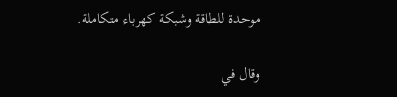موحدة للطاقة ‌وشبكة كهرباء متكاملة.

وقال في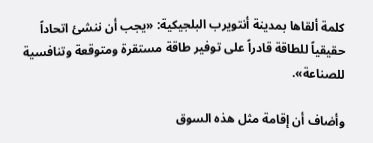كلمة ألقاها بمدينة أنتويرب البلجيكية: «يجب أن ننشئ اتحاداً حقيقياً ‌للطاقة ‌قادراً على ‌توفير ‌طاقة مستقرة ومتوقعة وتنافسية للصناعة».

وأضاف أن إقامة ‌مثل هذه السوق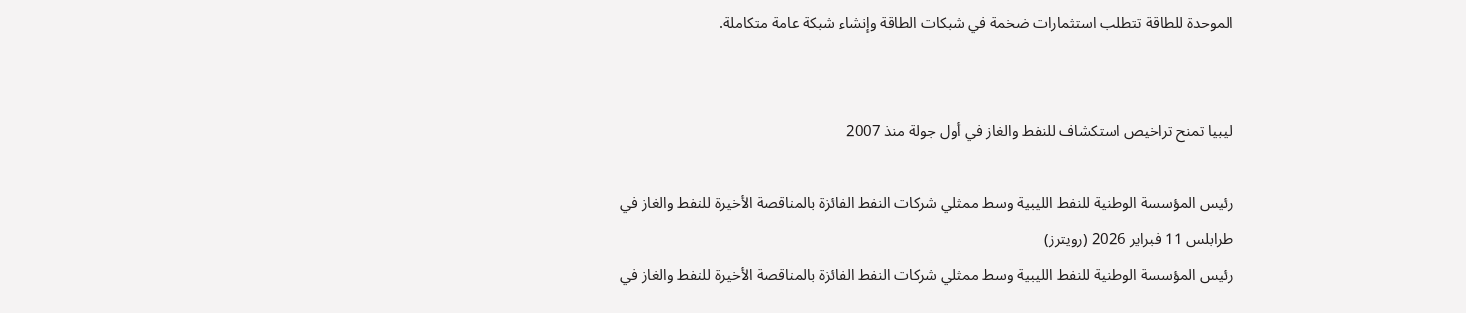الموحدة للطاقة تتطلب استثمارات ضخمة في شبكات الطاقة وإنشاء شبكة عامة متكاملة.


ليبيا تمنح تراخيص استكشاف للنفط والغاز في أول جولة منذ 2007

رئيس المؤسسة الوطنية للنفط الليبية وسط ممثلي شركات النفط الفائزة بالمناقصة الأخيرة للنفط والغاز في طرابلس 11 فبراير 2026 (رويترز)
رئيس المؤسسة الوطنية للنفط الليبية وسط ممثلي شركات النفط الفائزة بالمناقصة الأخيرة للنفط والغاز في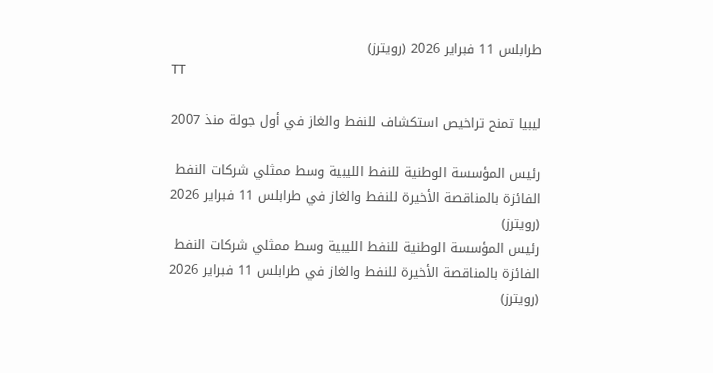طرابلس 11 فبراير 2026 (رويترز)
TT

ليبيا تمنح تراخيص استكشاف للنفط والغاز في أول جولة منذ 2007

رئيس المؤسسة الوطنية للنفط الليبية وسط ممثلي شركات النفط الفائزة بالمناقصة الأخيرة للنفط والغاز في طرابلس 11 فبراير 2026 (رويترز)
رئيس المؤسسة الوطنية للنفط الليبية وسط ممثلي شركات النفط الفائزة بالمناقصة الأخيرة للنفط والغاز في طرابلس 11 فبراير 2026 (رويترز)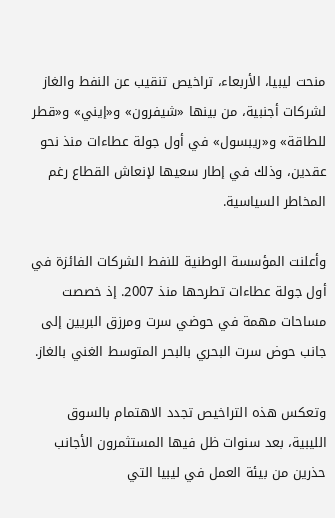منحت ليبيا، الأربعاء، تراخيص تنقيب عن النفط والغاز لشركات أجنبية، من بينها «شيفرون» و«إيني» و«قطر للطاقة» و«ريبسول» في أول جولة عطاءات منذ نحو عقدين، وذلك في إطار سعيها لإنعاش القطاع رغم المخاطر السياسية.

وأعلنت المؤسسة الوطنية للنفط الشركات الفائزة في أول جولة عطاءات تطرحها منذ 2007. إذ خصصت مساحات مهمة في حوضي سرت ومرزق البريين إلى جانب حوض سرت البحري بالبحر المتوسط الغني بالغاز.

وتعكس هذه التراخيص تجدد الاهتمام بالسوق الليبية، بعد سنوات ظل فيها المستثمرون الأجانب حذرين من بيئة العمل في ليبيا التي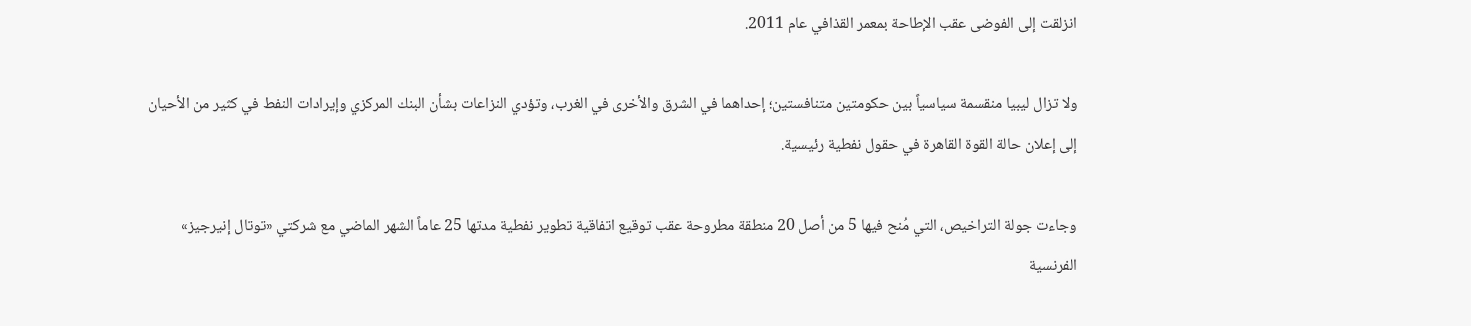انزلقت إلى الفوضى عقب الإطاحة بمعمر القذافي عام 2011.

ولا تزال ليبيا منقسمة سياسياً بين حكومتين متنافستين؛ إحداهما في الشرق ‌والأخرى في الغرب، ‌وتؤدي النزاعات بشأن البنك المركزي وإيرادات النفط في كثير ‌من الأحيان إلى إعلان حالة القوة القاهرة في حقول نفطية رئيسية.

وجاءت جولة التراخيص، التي مُنح فيها 5 من أصل 20 منطقة مطروحة عقب توقيع اتفاقية تطوير نفطية مدتها 25 عاماً الشهر الماضي مع شركتي «توتال إنيرجيز» الفرنسية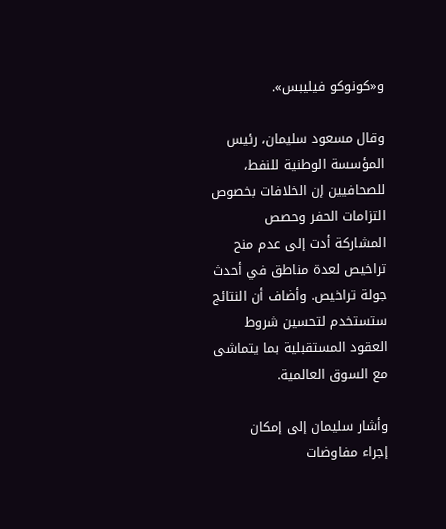و«كونوكو فيليبس».

وقال مسعود سليمان، رئيس المؤسسة الوطنية للنفط، للصحافيين إن الخلافات بخصوص التزامات الحفر وحصص المشاركة أدت إلى عدم منح تراخيص لعدة مناطق في أحدث جولة تراخيص. وأضاف أن النتائج ستستخدم لتحسين شروط العقود المستقبلية بما يتماشى مع السوق العالمية.

وأشار سليمان إلى إمكان إجراء ‌مفاوضات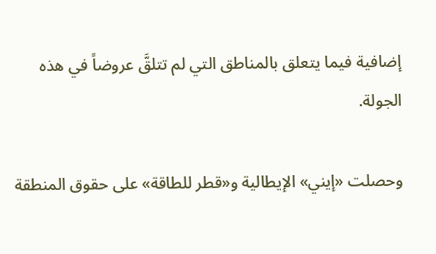إضافية فيما يتعلق بالمناطق التي لم ‌تتلقَّ عروضاً في هذه الجولة.

وحصلت «إيني» الإيطالية و«قطر للطاقة» على حقوق المنطقة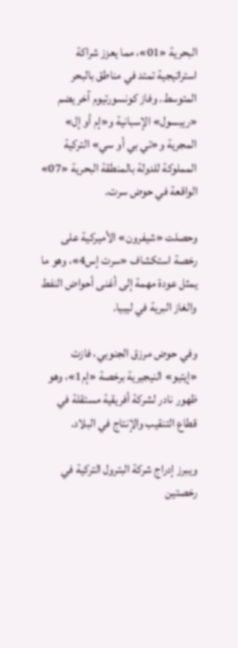البحرية «01»، مما ‌يعزز شراكة استراتيجية تمتد في مناطق بالبحر المتوسط. وفاز كونسورتيوم آخر يضم «ريبسول» الإسبانية و«إم أو إل» المجرية و«تي بي أو سي» التركية المملوكة للدولة بالمنطقة البحرية «07» الواقعة في حوض سرت.

وحصلت «شيفرون» الأميركية على رخصة استكشاف «سرت إس4»، وهو ما يمثل عودة مهمة إلى أغنى أحواض النفط والغاز البرية في ليبيا.

وفي حوض مرزق ‌الجنوبي، فازت «إيتيو» النيجيرية برخصة «إم1»، وهو ظهور نادر لشركة أفريقية مستقلة في قطاع التنقيب والإنتاج في البلاد.

ويبرز إدراج شركة البترول التركية في رخصتين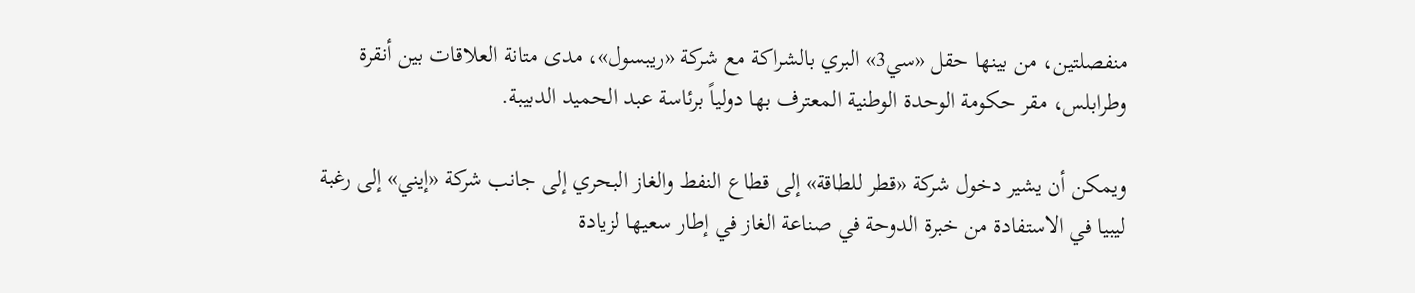منفصلتين، من بينها حقل «سي3» البري بالشراكة مع شركة «ريبسول»، مدى متانة العلاقات بين أنقرة وطرابلس، مقر حكومة الوحدة الوطنية المعترف بها دولياً برئاسة عبد الحميد الدبيبة.

ويمكن أن يشير دخول شركة «قطر للطاقة» إلى قطاع النفط والغاز البحري إلى جانب شركة «إيني» إلى رغبة ليبيا في الاستفادة من خبرة الدوحة في صناعة الغاز في إطار سعيها لزيادة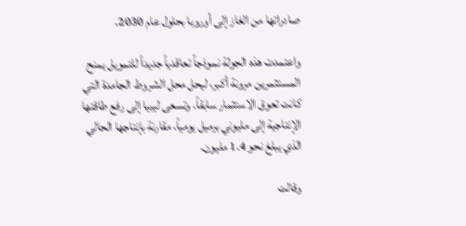صادراتها من الغاز إلى أوروبا بحلول عام 2030.

واعتمدت هذه الجولة نموذجاً تعاقدياً جديداً للتمويل يمنح المستثمرين مرونة أكبر، ليحل محل الشروط الجامدة التي كانت تعوق الاستثمار سابقاً. وتسعى ليبيا إلى رفع طاقتها الإنتاجية إلى مليوني برميل يومياً، مقارنة بإنتاجها الحالي الذي يبلغ نحو 1.4 مليون.

وقالت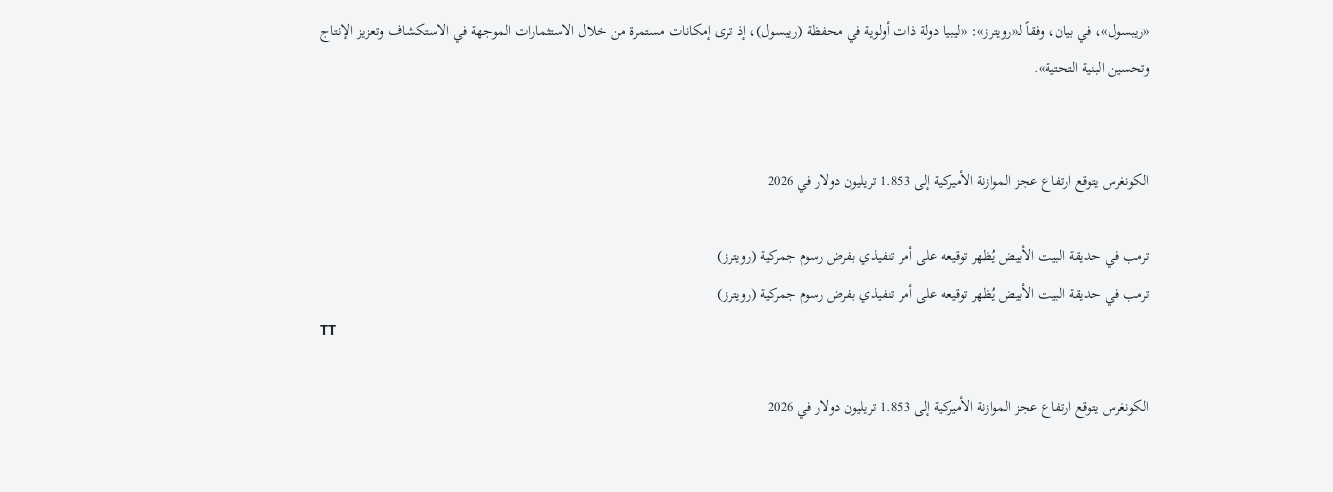«ريبسول»، في بيان، وفقاً لـ«رويترز»: «ليبيا دولة ذات أولوية في محفظة (ريبسول)، إذ ترى إمكانات مستمرة من خلال الاستثمارات الموجهة في الاستكشاف وتعزيز الإنتاج وتحسين البنية التحتية».


الكونغرس يتوقع ارتفاع عجز الموازنة الأميركية إلى 1.853 تريليون دولار في 2026

ترمب في حديقة البيت الأبيض يُظهر توقيعه على أمر تنفيذي بفرض رسوم جمركية (رويترز)
ترمب في حديقة البيت الأبيض يُظهر توقيعه على أمر تنفيذي بفرض رسوم جمركية (رويترز)
TT

الكونغرس يتوقع ارتفاع عجز الموازنة الأميركية إلى 1.853 تريليون دولار في 2026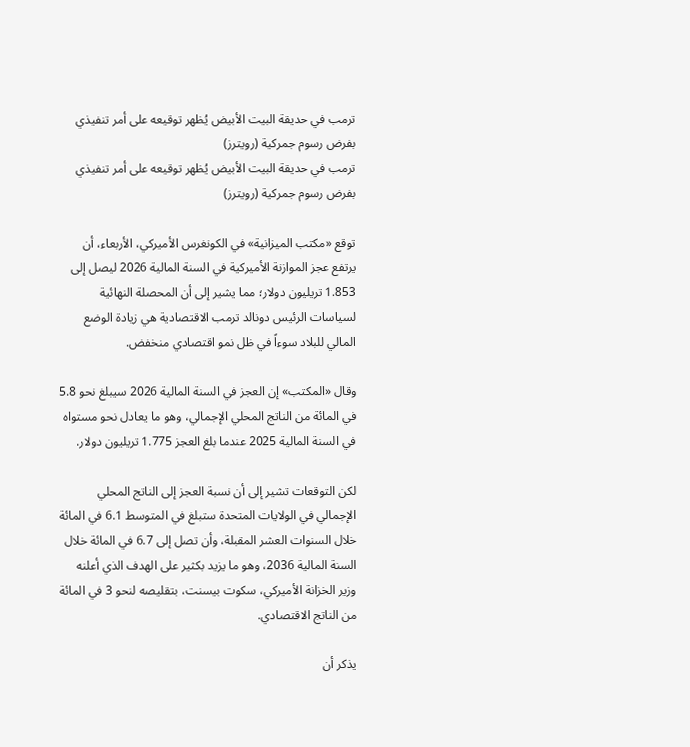ترمب في حديقة البيت الأبيض يُظهر توقيعه على أمر تنفيذي بفرض رسوم جمركية (رويترز)
ترمب في حديقة البيت الأبيض يُظهر توقيعه على أمر تنفيذي بفرض رسوم جمركية (رويترز)

توقع «مكتب الميزانية» في الكونغرس الأميركي، الأربعاء، أن يرتفع عجز الموازنة الأميركية في السنة المالية 2026 ليصل إلى 1.853 تريليون دولار؛ مما يشير إلى أن المحصلة النهائية لسياسات ‌الرئيس دونالد ‌ترمب الاقتصادية هي زيادة ‌الوضع المالي للبلاد سوءاً في ظل نمو اقتصادي منخفض.

وقال «المكتب» إن العجز في السنة المالية 2026 سيبلغ نحو 5.8 في المائة من الناتج المحلي الإجمالي، وهو ما ‌يعادل ‌نحو مستواه في السنة المالية 2025 عندما بلغ العجز 1.775 تريليون دولار.

لكن التوقعات تشير إلى أن نسبة العجز إلى الناتج المحلي الإجمالي في ‌الولايات المتحدة ستبلغ في المتوسط 6.1 في المائة خلال السنوات العشر المقبلة، وأن تصل إلى 6.7 في المائة خلال السنة المالية 2036، وهو ما يزيد بكثير على الهدف الذي أعلنه وزير الخزانة الأميركي، سكوت بيسنت، بتقليصه لنحو 3 في المائة من الناتج الاقتصادي.

يذكر أن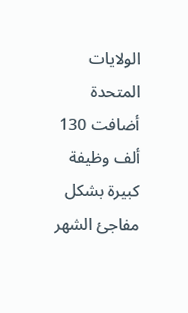الولايات المتحدة أضافت 130 ألف وظيفة كبيرة بشكل مفاجئ الشهر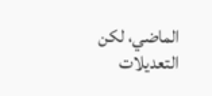الماضي، لكن التعديلات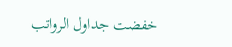خفضت جداول الرواتب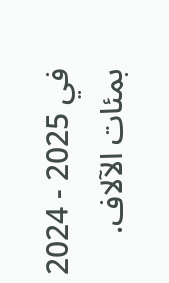في 2025 - 2024 بمئات الآلاف.